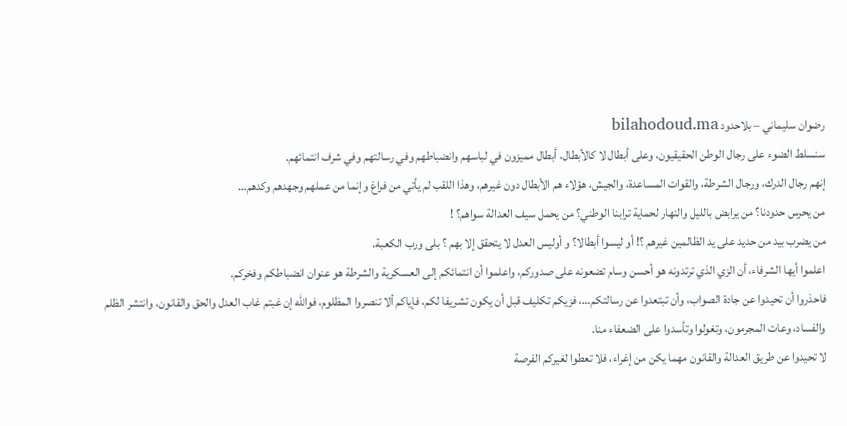رضوان سليماني – بلاحدود bilahodoud.ma
سنسلط الضوء على رجال الوطن الحقيقيون، وعلى أبطال لا كالأبطال، أبطال مميزون في لباسهم وانضباطهم وفي رسالتهم وفي شرف انتمائهم.
إنهم رجال الدرك، ورجال الشرطة، والقوات المساعدة، والجيش، هؤلاء هم الأبطال دون غيرهم، وهذا اللقب لم يأتي من فراغ وإنما من عملهم وجهدهم وكدهم…
من يحرس حدودنا؟ من يرابض بالليل والنهار لحماية ترابنا الوطني؟ من يحمل سيف العدالة سواهم؟ !
من يضرب بيد من حديد على يد الظالمين غيرهم ؟! أو ليسوا أبطالا؟ و أوليس العدل لا يتحقق إلا بهم ؟ بلى ورب الكعبة.
اعلموا أيها الشرفاء، أن الزي الذي ترتدونه هو أحسن وسام تضعونه على صدوركم، واعلموا أن انتمائكم إلى العسكرية والشرطة هو عنوان انضباطكم وفخركم.
فاحذروا أن تحيدوا عن جادة الصواب، وأن تبتعدوا عن رسالتكم…، فزيكم تكليف قبل أن يكون تشريفا لكم، فإياكم ألا تنصروا المظلوم، فوالله إن غبتم غاب العدل والحق والقانون، وانتشر الظلم والفساد، وعات المجرمون، وتغولوا وتأسدوا على الضعفاء منا.
لا تحيدوا عن طريق العدالة والقانون مهما يكن من إغراء، فلا تعطوا لغيركم الفرصة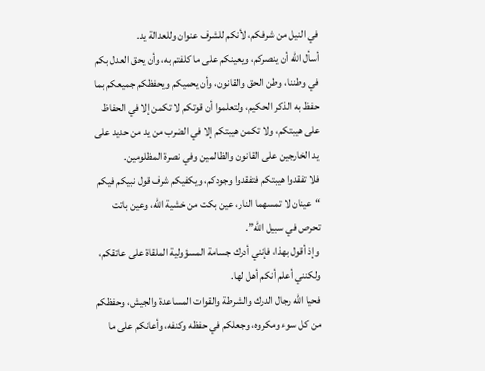في النيل من شرفكم، لأنكم للشرف عنوان وللعدالة يد.
أسأل الله أن ينصركم، ويعينكم على ما كلفتم به، وأن يحق العدل بكم في وطننا، وطن الحق والقانون، وأن يحميكم ويحفظكم جميعكم بما حفظ به الذكر الحكيم، ولتعلموا أن قوتكم لا تكمن إلا في الحفاظ على هيبتكم، ولا تكمن هيبتكم إلا في الضرب من يد من حديد على يد الخارجين على القانون والظالمين وفي نصرة المظلومين.
فلا تفقدوا هيبتكم فتفقدوا وجودكم، ويكفيكم شرف قول نبيكم فيكم “عينان لا تمسهما النار، عين بكت من خشية الله، وعين باتت تحرص في سبيل الله”.
وإذ أقول بهذا، فإنني أدرك جسامة المسؤولية الملقاة على عاتقكم، ولكنني أعلم أنكم أهل لها.
فحيا الله رجال الدرك والشرطة والقوات المساعدة والجيش، وحفظكم من كل سوء ومكروه، وجعلكم في حفظه وكنفه، وأعانكم على ما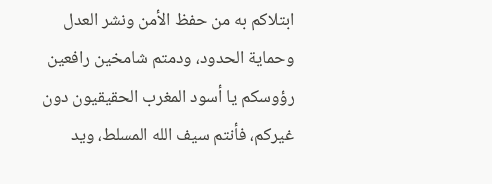ابتلاكم به من حفظ الأمن ونشر العدل وحماية الحدود، ودمتم شامخين رافعين رؤوسكم يا أسود المغرب الحقيقيون دون غيركم، فأنتم سيف الله المسلط، ويد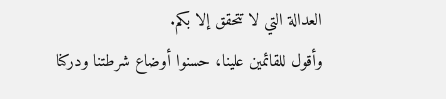العدالة التي لا تتحقق إلا بكم.
وأقول للقائمين علينا، حسنوا أوضاع شرطتنا ودركنا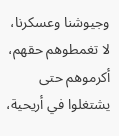وجيوشنا وعسكرنا، لا تغمطوهم حقهم، أكرموهم حتى يشتغلوا في أريحية،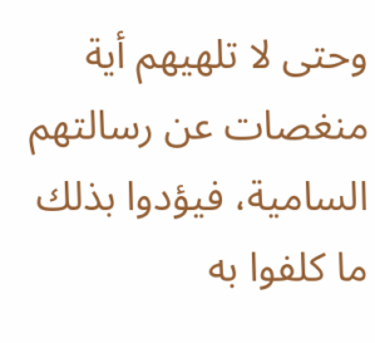وحتى لا تلهيهم أية منغصات عن رسالتهم السامية، فيؤدوا بذلك ما كلفوا به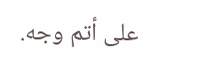على أتم وجه.